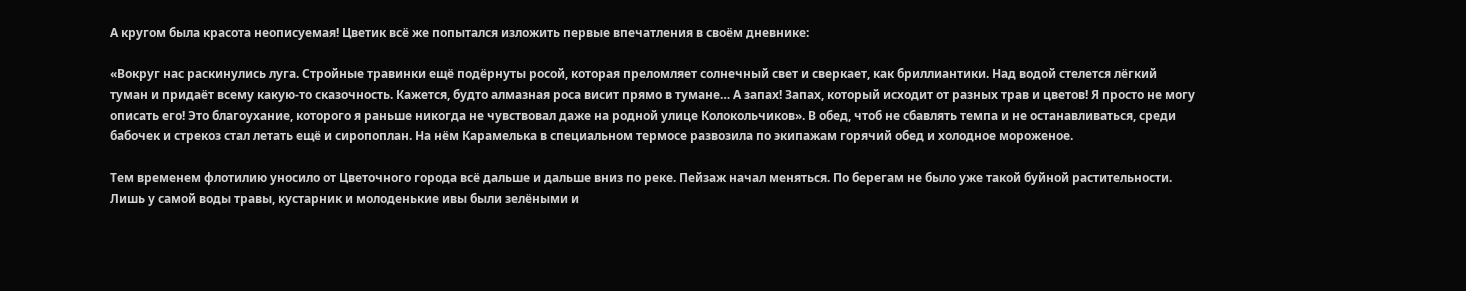А кругом была красота неописуемая! Цветик всё же попытался изложить первые впечатления в своём дневнике:

«Вокруг нас раскинулись луга. Стройные травинки ещё подёрнуты росой, которая преломляет солнечный свет и сверкает, как бриллиантики. Над водой стелется лёгкий туман и придаёт всему какую-то сказочность. Кажется, будто алмазная роса висит прямо в тумане… А запах! Запах, который исходит от разных трав и цветов! Я просто не могу описать его! Это благоухание, которого я раньше никогда не чувствовал даже на родной улице Колокольчиков». В обед, чтоб не сбавлять темпа и не останавливаться, среди бабочек и стрекоз стал летать ещё и сиропоплан. На нём Карамелька в специальном термосе развозила по экипажам горячий обед и холодное мороженое.

Тем временем флотилию уносило от Цветочного города всё дальше и дальше вниз по реке. Пейзаж начал меняться. По берегам не было уже такой буйной растительности. Лишь у самой воды травы, кустарник и молоденькие ивы были зелёными и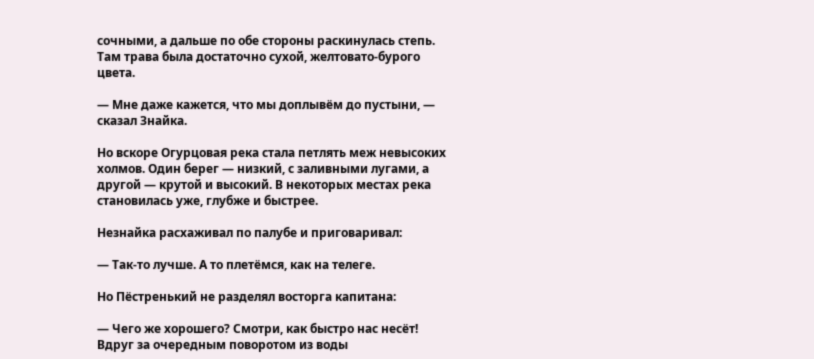сочными, а дальше по обе стороны раскинулась степь. Там трава была достаточно сухой, желтовато-бурого цвета.

— Мне даже кажется, что мы доплывём до пустыни, — сказал Знайка.

Но вскоре Огурцовая река стала петлять меж невысоких холмов. Один берег — низкий, с заливными лугами, а другой — крутой и высокий. В некоторых местах река становилась уже, глубже и быстрее.

Незнайка расхаживал по палубе и приговаривал:

— Так-то лучше. А то плетёмся, как на телеге.

Но Пёстренький не разделял восторга капитана:

— Чего же хорошего? Смотри, как быстро нас несёт! Вдруг за очередным поворотом из воды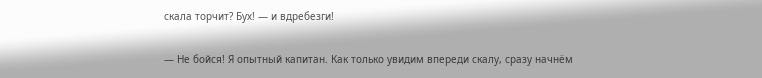скала торчит? Бух! — и вдребезги!

— Не бойся! Я опытный капитан. Как только увидим впереди скалу, сразу начнём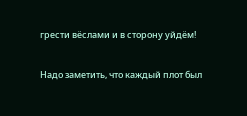грести вёслами и в сторону уйдём!

Надо заметить, что каждый плот был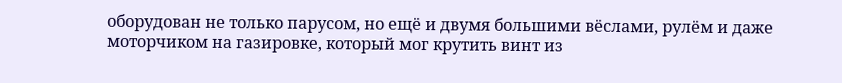оборудован не только парусом, но ещё и двумя большими вёслами, рулём и даже моторчиком на газировке, который мог крутить винт из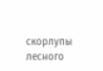скорлупы лесного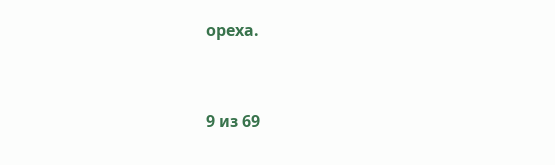ореха.



9 из 69